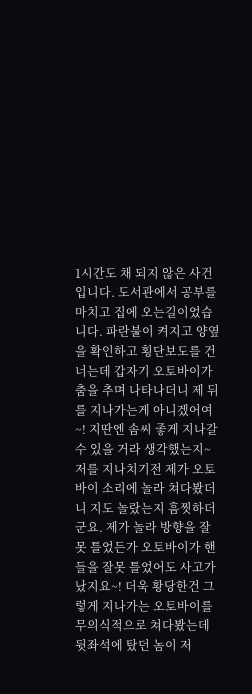1시간도 채 되지 않은 사건입니다. 도서관에서 공부를 마치고 집에 오는길이었습니다. 파란불이 켜지고 양옆을 확인하고 횡단보도를 건너는데 갑자기 오토바이가 춤을 추며 나타나더니 제 뒤를 지나가는게 아니겠어여~! 지딴엔 솜씨 좋게 지나갈 수 있을 거라 생각했는지~ 저를 지나치기전 제가 오토바이 소리에 놀라 쳐다봤더니 지도 놀랐는지 흠찟하더군요. 제가 놀라 방향을 잘못 틀었든가 오토바이가 핸들을 잘못 틀었어도 사고가 났지요~! 더욱 황당한건 그렇게 지나가는 오토바이를 무의식적으로 쳐다봤는데 뒷좌석에 탔던 놈이 저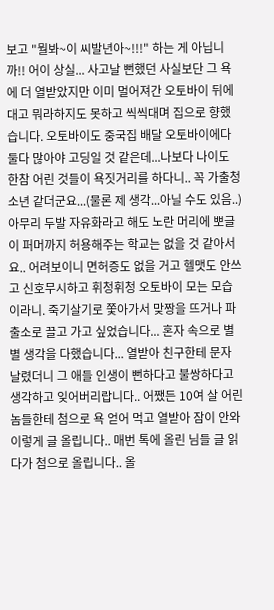보고 "뭘봐~이 씨발년아~!!!" 하는 게 아닙니까!! 어이 상실... 사고날 뻔했던 사실보단 그 욕에 더 열받았지만 이미 멀어져간 오토바이 뒤에 대고 뭐라하지도 못하고 씩씩대며 집으로 향했습니다. 오토바이도 중국집 배달 오토바이에다 둘다 많아야 고딩일 것 같은데...나보다 나이도 한참 어린 것들이 욕짓거리를 하다니.. 꼭 가출청소년 같더군요...(물론 제 생각...아닐 수도 있음..) 아무리 두발 자유화라고 해도 노란 머리에 뽀글이 퍼머까지 허용해주는 학교는 없을 것 같아서요.. 어려보이니 면허증도 없을 거고 헬맷도 안쓰고 신호무시하고 휘청휘청 오토바이 모는 모습이라니. 죽기살기로 쫓아가서 맞짱을 뜨거나 파출소로 끌고 가고 싶었습니다... 혼자 속으로 별별 생각을 다했습니다... 열받아 친구한테 문자 날렸더니 그 애들 인생이 뻔하다고 불쌍하다고 생각하고 잊어버리랍니다.. 어쨌든 10여 살 어린 놈들한테 첨으로 욕 얻어 먹고 열받아 잠이 안와 이렇게 글 올립니다.. 매번 톡에 올린 님들 글 읽다가 첨으로 올립니다.. 올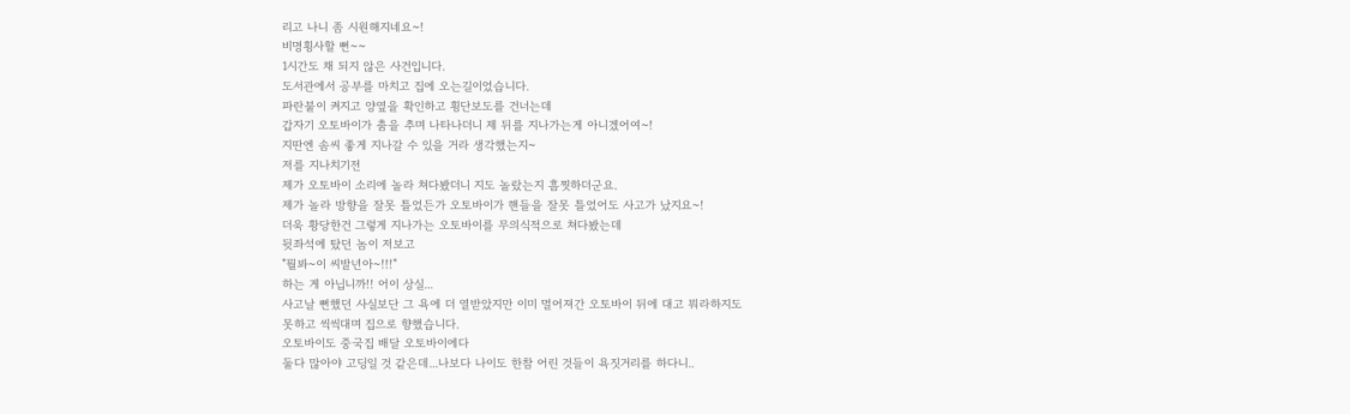리고 나니 좀 시원해지네요~!
비명횡사할 뻔~~
1시간도 채 되지 않은 사건입니다.
도서관에서 공부를 마치고 집에 오는길이었습니다.
파란불이 켜지고 양옆을 확인하고 횡단보도를 건너는데
갑자기 오토바이가 춤을 추며 나타나더니 제 뒤를 지나가는게 아니겠어여~!
지딴엔 솜씨 좋게 지나갈 수 있을 거라 생각했는지~
저를 지나치기전
제가 오토바이 소리에 놀라 쳐다봤더니 지도 놀랐는지 흠찟하더군요.
제가 놀라 방향을 잘못 틀었든가 오토바이가 핸들을 잘못 틀었어도 사고가 났지요~!
더욱 황당한건 그렇게 지나가는 오토바이를 무의식적으로 쳐다봤는데
뒷좌석에 탔던 놈이 저보고
"뭘봐~이 씨발년아~!!!"
하는 게 아닙니까!! 어이 상실...
사고날 뻔했던 사실보단 그 욕에 더 열받았지만 이미 멀어져간 오토바이 뒤에 대고 뭐라하지도
못하고 씩씩대며 집으로 향했습니다.
오토바이도 중국집 배달 오토바이에다
둘다 많아야 고딩일 것 같은데...나보다 나이도 한참 어린 것들이 욕짓거리를 하다니..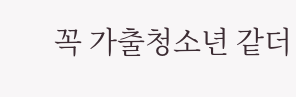꼭 가출청소년 같더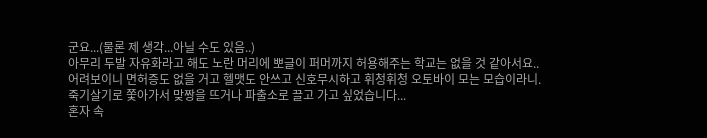군요...(물론 제 생각...아닐 수도 있음..)
아무리 두발 자유화라고 해도 노란 머리에 뽀글이 퍼머까지 허용해주는 학교는 없을 것 같아서요..
어려보이니 면허증도 없을 거고 헬맷도 안쓰고 신호무시하고 휘청휘청 오토바이 모는 모습이라니.
죽기살기로 쫓아가서 맞짱을 뜨거나 파출소로 끌고 가고 싶었습니다...
혼자 속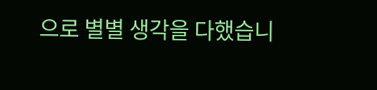으로 별별 생각을 다했습니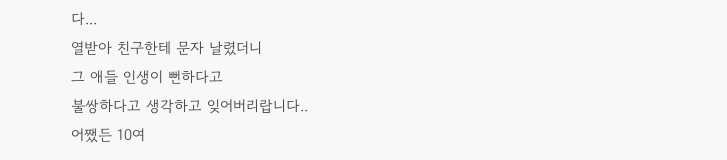다...
열받아 친구한테 문자 날렸더니
그 애들 인생이 뻔하다고
불쌍하다고 생각하고 잊어버리랍니다..
어쨌든 10여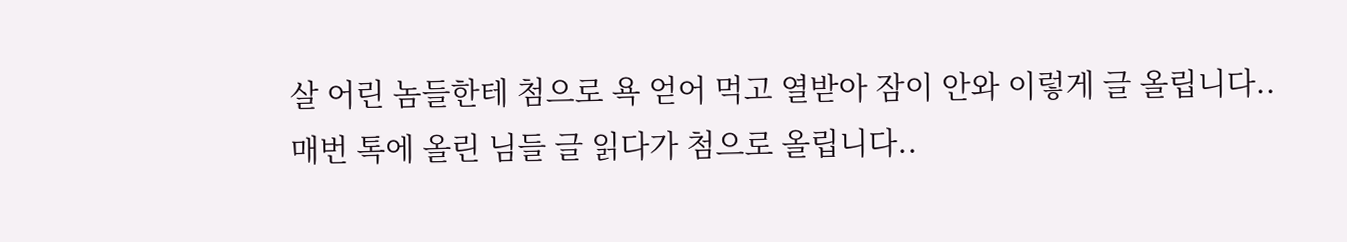살 어린 놈들한테 첨으로 욕 얻어 먹고 열받아 잠이 안와 이렇게 글 올립니다..
매번 톡에 올린 님들 글 읽다가 첨으로 올립니다..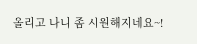올리고 나니 좀 시원해지네요~!